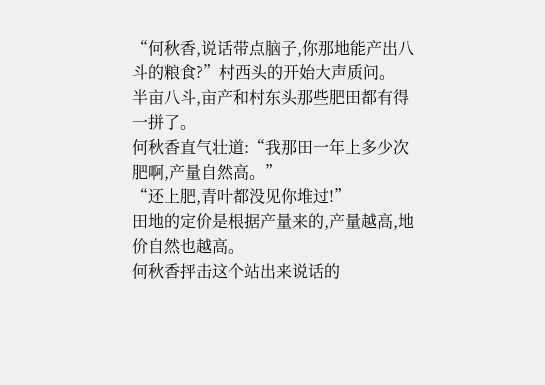“何秋香,说话带点脑子,你那地能产出八斗的粮食?”村西头的开始大声质问。
半亩八斗,亩产和村东头那些肥田都有得一拼了。
何秋香直气壮道:“我那田一年上多少次肥啊,产量自然高。”
“还上肥,青叶都没见你堆过!”
田地的定价是根据产量来的,产量越高,地价自然也越高。
何秋香抨击这个站出来说话的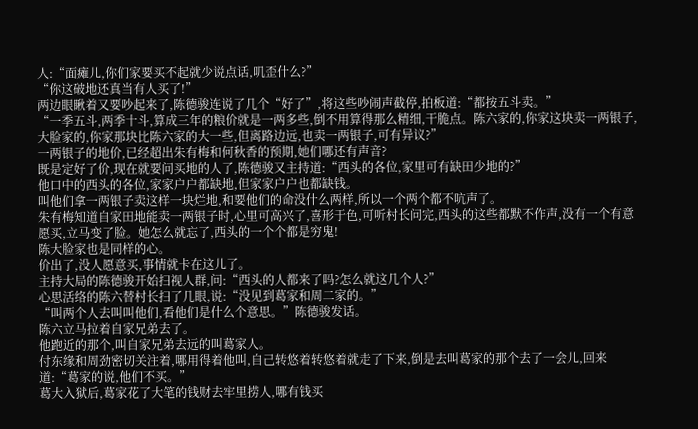人:“面瘫儿,你们家要买不起就少说点话,叽歪什么?”
“你这破地还真当有人买了!”
两边眼瞅着又要吵起来了,陈德骏连说了几个“好了”,将这些吵闹声截停,拍板道:“都按五斗卖。”
“一季五斗,两季十斗,算成三年的粮价就是一两多些,倒不用算得那么精细,干脆点。陈六家的,你家这块卖一两银子,大脸家的,你家那块比陈六家的大一些,但离路边远,也卖一两银子,可有异议?”
一两银子的地价,已经超出朱有梅和何秋香的预期,她们哪还有声音?
既是定好了价,现在就要问买地的人了,陈德骏又主持道:“西头的各位,家里可有缺田少地的?”
他口中的西头的各位,家家户户都缺地,但家家户户也都缺钱。
叫他们拿一两银子卖这样一块烂地,和要他们的命没什么两样,所以一个两个都不吭声了。
朱有梅知道自家田地能卖一两银子时,心里可高兴了,喜形于色,可听村长问完,西头的这些都默不作声,没有一个有意愿买,立马变了脸。她怎么就忘了,西头的一个个都是穷鬼!
陈大脸家也是同样的心。
价出了,没人愿意买,事情就卡在这儿了。
主持大局的陈德骏开始扫视人群,问:“西头的人都来了吗?怎么就这几个人?”
心思活络的陈六替村长扫了几眼,说:“没见到葛家和周二家的。”
“叫两个人去叫叫他们,看他们是什么个意思。”陈德骏发话。
陈六立马拉着自家兄弟去了。
他跑近的那个,叫自家兄弟去远的叫葛家人。
付东缘和周劲密切关注着,哪用得着他叫,自己转悠着转悠着就走了下来,倒是去叫葛家的那个去了一会儿,回来道:“葛家的说,他们不买。”
葛大入狱后,葛家花了大笔的钱财去牢里捞人,哪有钱买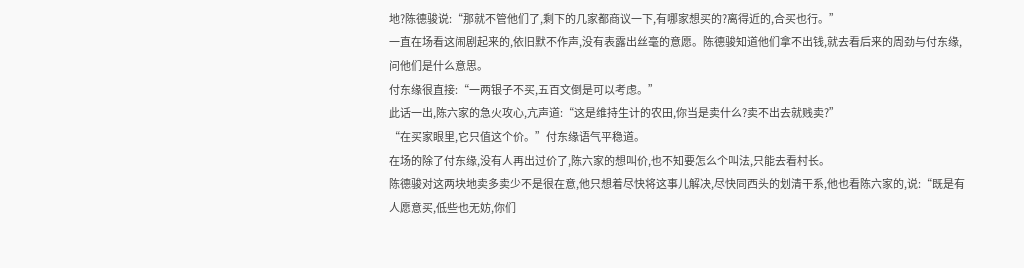地?陈德骏说:“那就不管他们了,剩下的几家都商议一下,有哪家想买的?离得近的,合买也行。”
一直在场看这闹剧起来的,依旧默不作声,没有表露出丝毫的意愿。陈德骏知道他们拿不出钱,就去看后来的周劲与付东缘,问他们是什么意思。
付东缘很直接:“一两银子不买,五百文倒是可以考虑。”
此话一出,陈六家的急火攻心,亢声道:“这是维持生计的农田,你当是卖什么?卖不出去就贱卖?”
“在买家眼里,它只值这个价。”付东缘语气平稳道。
在场的除了付东缘,没有人再出过价了,陈六家的想叫价,也不知要怎么个叫法,只能去看村长。
陈德骏对这两块地卖多卖少不是很在意,他只想着尽快将这事儿解决,尽快同西头的划清干系,他也看陈六家的,说:“既是有人愿意买,低些也无妨,你们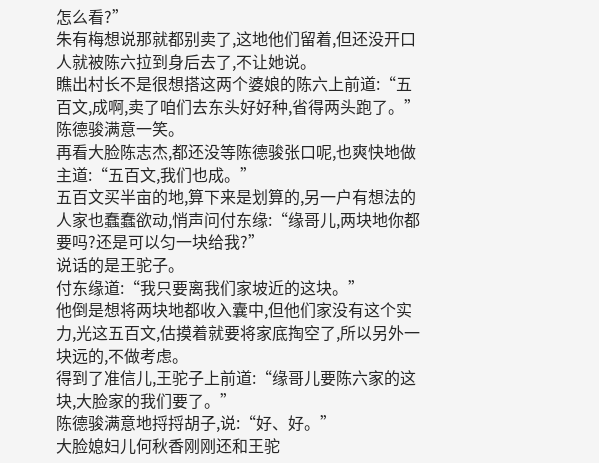怎么看?”
朱有梅想说那就都别卖了,这地他们留着,但还没开口人就被陈六拉到身后去了,不让她说。
瞧出村长不是很想搭这两个婆娘的陈六上前道:“五百文,成啊,卖了咱们去东头好好种,省得两头跑了。”
陈德骏满意一笑。
再看大脸陈志杰,都还没等陈德骏张口呢,也爽快地做主道:“五百文,我们也成。”
五百文买半亩的地,算下来是划算的,另一户有想法的人家也蠢蠢欲动,悄声问付东缘:“缘哥儿,两块地你都要吗?还是可以匀一块给我?”
说话的是王驼子。
付东缘道:“我只要离我们家坡近的这块。”
他倒是想将两块地都收入囊中,但他们家没有这个实力,光这五百文,估摸着就要将家底掏空了,所以另外一块远的,不做考虑。
得到了准信儿,王驼子上前道:“缘哥儿要陈六家的这块,大脸家的我们要了。”
陈德骏满意地捋捋胡子,说:“好、好。”
大脸媳妇儿何秋香刚刚还和王驼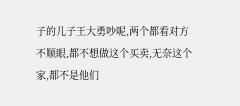子的儿子王大勇吵呢,两个都看对方不顺眼,都不想做这个买卖,无奈这个家,都不是他们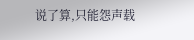说了算,只能怨声载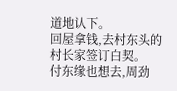道地认下。
回屋拿钱,去村东头的村长家签订白契。
付东缘也想去,周劲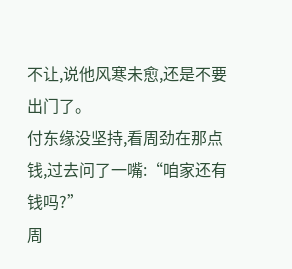不让,说他风寒未愈,还是不要出门了。
付东缘没坚持,看周劲在那点钱,过去问了一嘴:“咱家还有钱吗?”
周